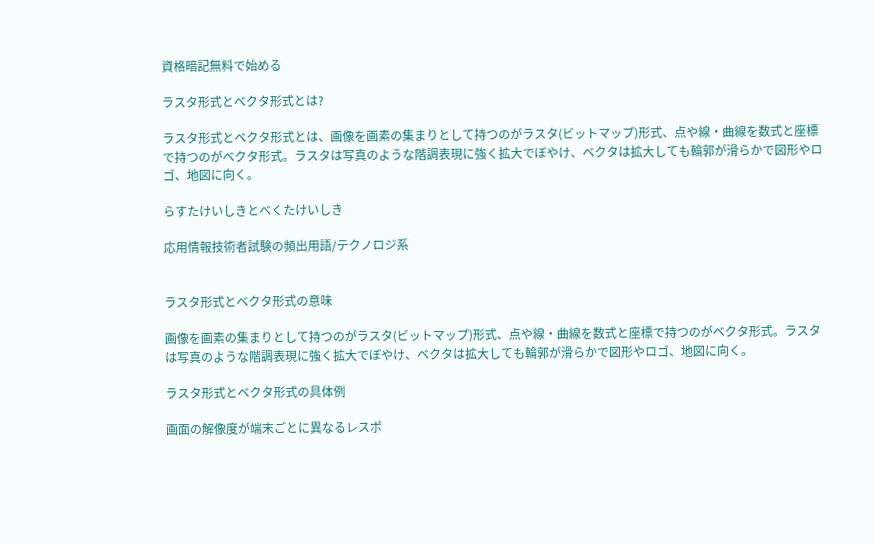資格暗記無料で始める

ラスタ形式とベクタ形式とは?

ラスタ形式とベクタ形式とは、画像を画素の集まりとして持つのがラスタ(ビットマップ)形式、点や線・曲線を数式と座標で持つのがベクタ形式。ラスタは写真のような階調表現に強く拡大でぼやけ、ベクタは拡大しても輪郭が滑らかで図形やロゴ、地図に向く。

らすたけいしきとべくたけいしき

応用情報技術者試験の頻出用語/テクノロジ系


ラスタ形式とベクタ形式の意味

画像を画素の集まりとして持つのがラスタ(ビットマップ)形式、点や線・曲線を数式と座標で持つのがベクタ形式。ラスタは写真のような階調表現に強く拡大でぼやけ、ベクタは拡大しても輪郭が滑らかで図形やロゴ、地図に向く。

ラスタ形式とベクタ形式の具体例

画面の解像度が端末ごとに異なるレスポ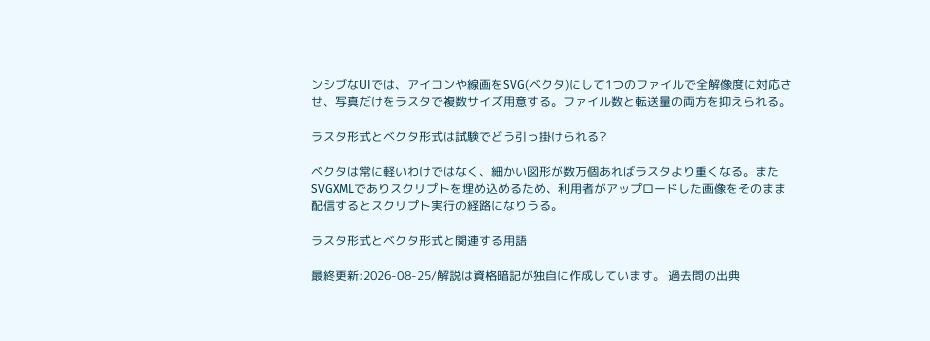ンシブなUIでは、アイコンや線画をSVG(ベクタ)にして1つのファイルで全解像度に対応させ、写真だけをラスタで複数サイズ用意する。ファイル数と転送量の両方を抑えられる。

ラスタ形式とベクタ形式は試験でどう引っ掛けられる?

ベクタは常に軽いわけではなく、細かい図形が数万個あればラスタより重くなる。またSVGXMLでありスクリプトを埋め込めるため、利用者がアップロードした画像をそのまま配信するとスクリプト実行の経路になりうる。

ラスタ形式とベクタ形式と関連する用語

最終更新:2026-08-25/解説は資格暗記が独自に作成しています。 過去問の出典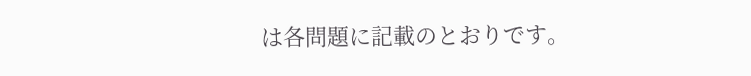は各問題に記載のとおりです。